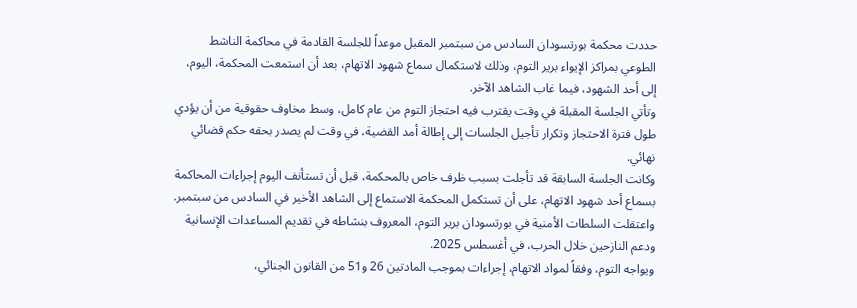حددت محكمة بورتسودان السادس من سبتمبر المقبل موعداً للجلسة القادمة في محاكمة الناشط الطوعي بمراكز الإيواء برير التوم، وذلك لاستكمال سماع شهود الاتهام، بعد أن استمعت المحكمة، اليوم، إلى أحد الشهود، فيما غاب الشاهد الآخر.
وتأتي الجلسة المقبلة في وقت يقترب فيه احتجاز التوم من عام كامل، وسط مخاوف حقوقية من أن يؤدي طول فترة الاحتجاز وتكرار تأجيل الجلسات إلى إطالة أمد القضية، في وقت لم يصدر بحقه حكم قضائي نهائي.
وكانت الجلسة السابقة قد تأجلت بسبب ظرف خاص بالمحكمة، قبل أن تستأنف اليوم إجراءات المحاكمة بسماع أحد شهود الاتهام، على أن تستكمل المحكمة الاستماع إلى الشاهد الأخير في السادس من سبتمبر.
واعتقلت السلطات الأمنية في بورتسودان برير التوم، المعروف بنشاطه في تقديم المساعدات الإنسانية ودعم النازحين خلال الحرب، في أغسطس 2025.
ويواجه التوم، وفقاً لمواد الاتهام، إجراءات بموجب المادتين 26 و51 من القانون الجنائي،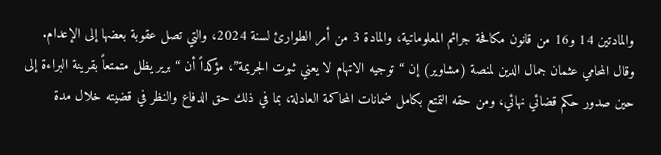والمادتين 14 و16 من قانون مكافحة جرائم المعلوماتية، والمادة 3 من أمر الطوارئ لسنة 2024، والتي تصل عقوبة بعضها إلى الإعدام.
وقال المحامي عثمان جمال الدين لمنصة (مشاوير) إن “توجيه الاتهام لا يعني ثبوت الجريمة”، مؤكداً أن “برير يظل متمتعاً بقرينة البراءة إلى حين صدور حكم قضائي نهائي، ومن حقه التمتع بكامل ضمانات المحاكمة العادلة، بما في ذلك حق الدفاع والنظر في قضيته خلال مدة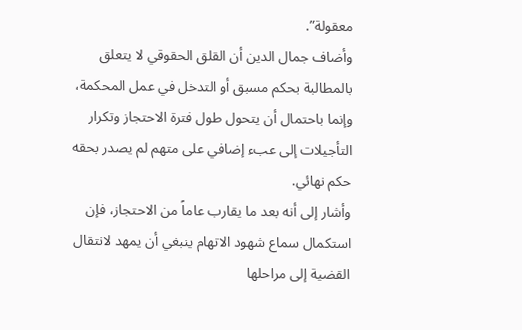معقولة”.
وأضاف جمال الدين أن القلق الحقوقي لا يتعلق بالمطالبة بحكم مسبق أو التدخل في عمل المحكمة، وإنما باحتمال أن يتحول طول فترة الاحتجاز وتكرار التأجيلات إلى عبء إضافي على متهم لم يصدر بحقه حكم نهائي.
وأشار إلى أنه بعد ما يقارب عاماً من الاحتجاز، فإن استكمال سماع شهود الاتهام ينبغي أن يمهد لانتقال القضية إلى مراحلها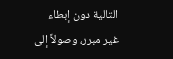التالية دون إبطاء غير مبرر، وصولاً إلى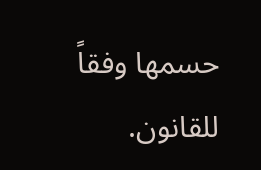حسمها وفقاً للقانون.